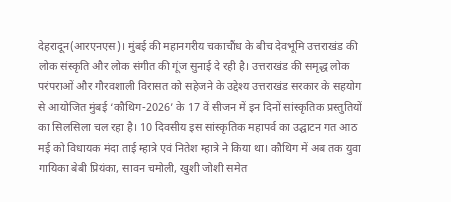देहरादून(आरएनएस)। मुंबई की महानगरीय चकाचौंध के बीच देवभूमि उत्तराखंड की लोक संस्कृति और लोक संगीत की गूंज सुनाई दे रही है। उत्तराखंड की समृद्ध लोक परंपराओं और गौरवशाली विरासत को सहेजने के उद्देश्य उत्तराखंड सरकार के सहयोग से आयोजित मुंबई ‘कौथिग-2026’ के 17 वें सीजन में इन दिनों सांस्कृतिक प्रस्तुतियों का सिलसिला चल रहा है। 10 दिवसीय इस सांस्कृतिक महापर्व का उद्घाटन गत आठ मई को विधायक मंदा ताई म्हात्रे एवं नितेश म्हात्रे ने किया था। कौथिग में अब तक युवा गायिका बेबी प्रियंका, सावन चमोली, खुशी जोशी समेत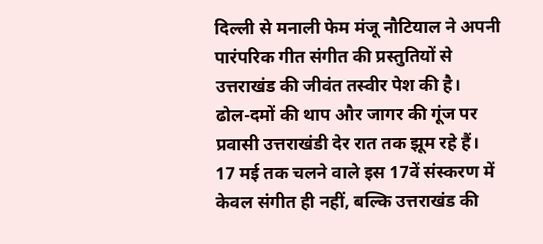दिल्ली से मनाली फेम मंजू नौटियाल ने अपनी पारंपरिक गीत संगीत की प्रस्तुतियों से उत्तराखंड की जीवंत तस्वीर पेश की है।
ढोल-दमों की थाप और जागर की गूंज पर प्रवासी उत्तराखंडी देर रात तक झूम रहे हैं। 17 मई तक चलने वाले इस 17वें संस्करण में केवल संगीत ही नहीं, बल्कि उत्तराखंड की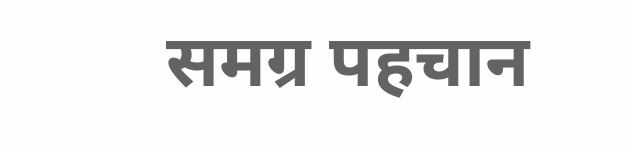समग्र पहचान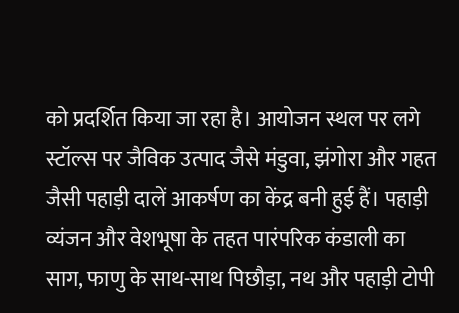को प्रदर्शित किया जा रहा है। आयोजन स्थल पर लगे स्टॉल्स पर जैविक उत्पाद जैसे मंडुवा, झंगोरा और गहत जैसी पहाड़ी दालें आकर्षण का केंद्र बनी हुई हैं। पहाड़ी व्यंजन और वेशभूषा के तहत पारंपरिक कंडाली का साग, फाणु के साथ-साथ पिछौड़ा, नथ और पहाड़ी टोपी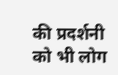की प्रदर्शनी को भी लोग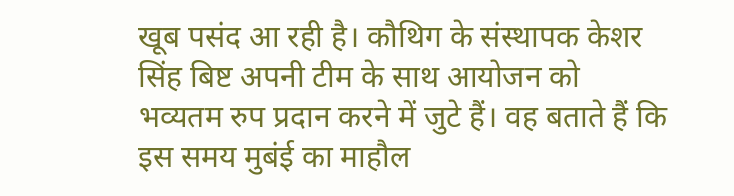खूब पसंद आ रही है। कौथिग के संस्थापक केशर सिंह बिष्ट अपनी टीम के साथ आयोजन को भव्यतम रुप प्रदान करने में जुटे हैं। वह बताते हैं कि इस समय मुबंई का माहौल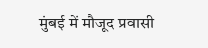मुंबई में मौजूद प्रवासी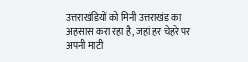उत्तराखंडियों को मिनी उत्तराखंड का अहसास करा रहा है, जहां हर चेहरे पर अपनी माटी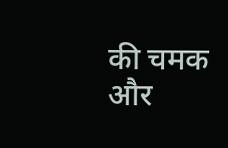की चमक और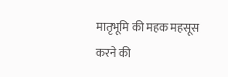मातृभूमि की महक महसूस करने की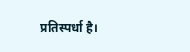प्रतिस्पर्धा है।